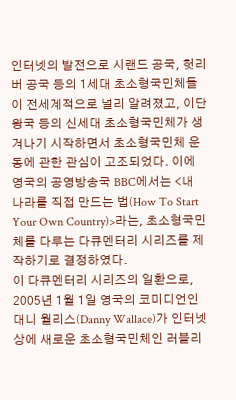인터넷의 발전으로 시랜드 공국, 헛리버 공국 등의 1세대 초소형국민체들이 전세계적으로 널리 알려졌고, 이단 왕국 등의 신세대 초소형국민체가 생겨나기 시작하면서 초소형국민체 운동에 관한 관심이 고조되었다. 이에 영국의 공영방송국 BBC에서는 <내 나라를 직접 만드는 법(How To Start Your Own Country)>라는, 초소형국민체를 다루는 다큐멘터리 시리즈를 제작하기로 결정하였다.
이 다큐멘터리 시리즈의 일환으로, 2005년 1월 1일 영국의 코미디언인 대니 월리스(Danny Wallace)가 인터넷상에 새로운 초소형국민체인 러블리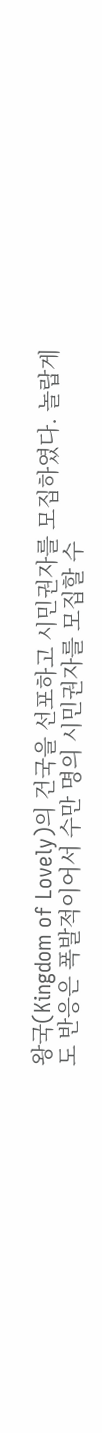왕국(Kingdom of Lovely)의 건국을 선포하고 시민권자를 모집하였다. 놀랍게도 반응은 폭발적이어서 수만 명의 시민권자를 모집할 수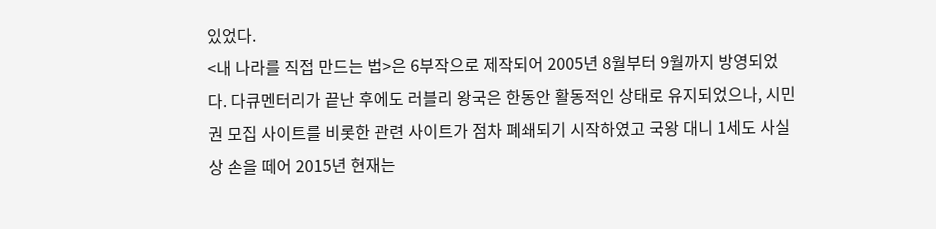있었다.
<내 나라를 직접 만드는 법>은 6부작으로 제작되어 2005년 8월부터 9월까지 방영되었다. 다큐멘터리가 끝난 후에도 러블리 왕국은 한동안 활동적인 상태로 유지되었으나, 시민권 모집 사이트를 비롯한 관련 사이트가 점차 폐쇄되기 시작하였고 국왕 대니 1세도 사실상 손을 떼어 2015년 현재는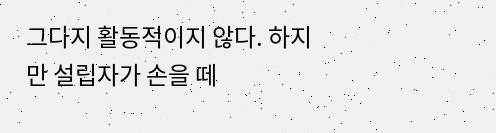그다지 활동적이지 않다. 하지만 설립자가 손을 떼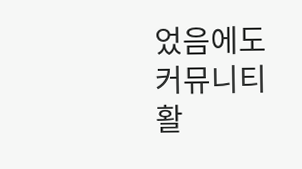었음에도 커뮤니티 활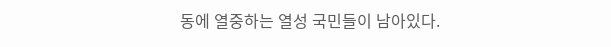동에 열중하는 열성 국민들이 남아있다.